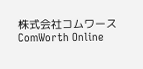株式会社コムワース ComWorth Online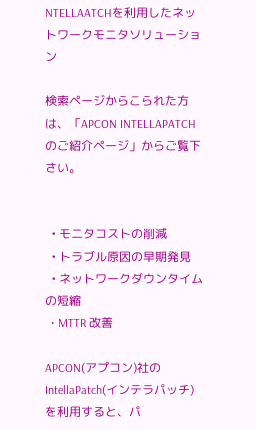NTELLAATCHを利用したネットワークモニタソリューション

検索ページからこられた方は、「APCON INTELLAPATCHのご紹介ページ」からご覧下さい。


  • モニタコストの削減
  • トラブル原因の早期発見
  • ネットワークダウンタイムの短縮
  • MTTR 改善

APCON(アプコン)社のIntellaPatch(インテラパッチ)を利用すると、パ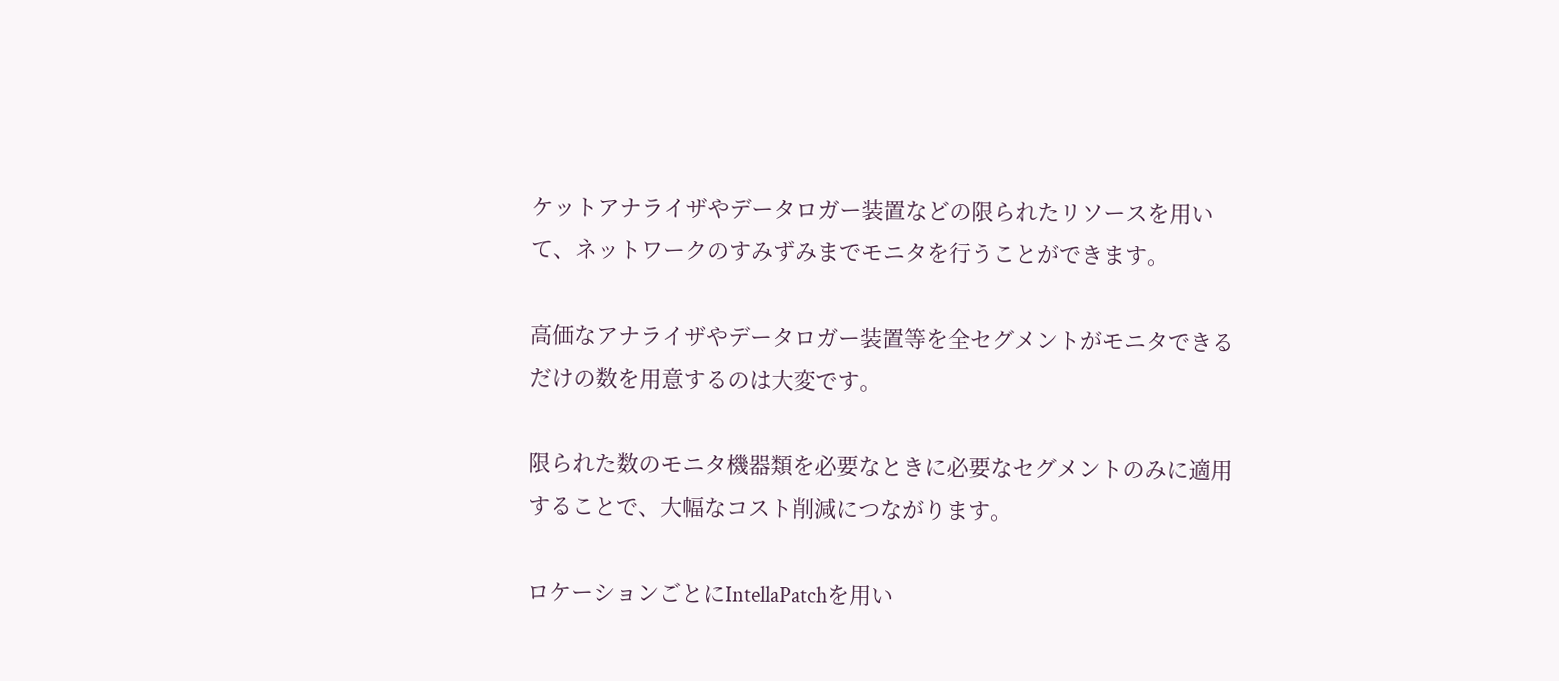ケットアナライザやデータロガー装置などの限られたリソースを用いて、ネットワークのすみずみまでモニタを行うことができます。

高価なアナライザやデータロガー装置等を全セグメントがモニタできるだけの数を用意するのは大変です。

限られた数のモニタ機器類を必要なときに必要なセグメントのみに適用することで、大幅なコスト削減につながります。

ロケーションごとにIntellaPatchを用い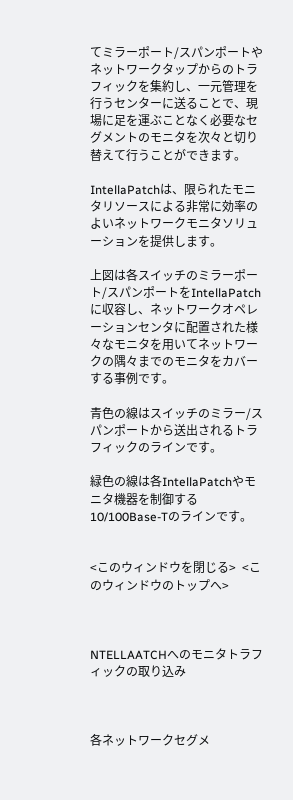てミラーポート/スパンポートやネットワークタップからのトラフィックを集約し、一元管理を行うセンターに送ることで、現場に足を運ぶことなく必要なセグメントのモニタを次々と切り替えて行うことができます。

IntellaPatchは、限られたモニタリソースによる非常に効率のよいネットワークモニタソリューションを提供します。

上図は各スイッチのミラーポート/スパンポートをIntellaPatchに収容し、ネットワークオペレーションセンタに配置された様々なモニタを用いてネットワークの隅々までのモニタをカバーする事例です。

青色の線はスイッチのミラー/スパンポートから送出されるトラフィックのラインです。

緑色の線は各IntellaPatchやモニタ機器を制御する10/100Base-Tのラインです。


<このウィンドウを閉じる>  <このウィンドウのトップへ>



NTELLAATCHへのモニタトラフィックの取り込み



各ネットワークセグメ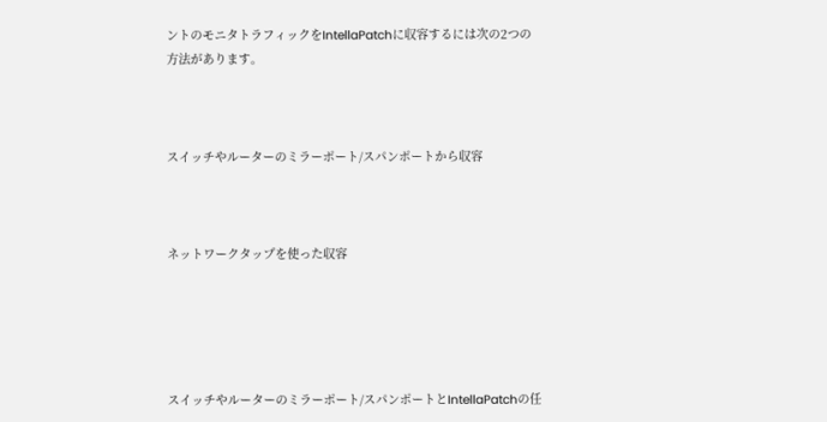ントのモニタトラフィックをIntellaPatchに収容するには次の2つの方法があります。



スイッチやルーターのミラーポート/スパンポートから収容



ネットワークタップを使った収容





スイッチやルーターのミラーポート/スパンポートとIntellaPatchの任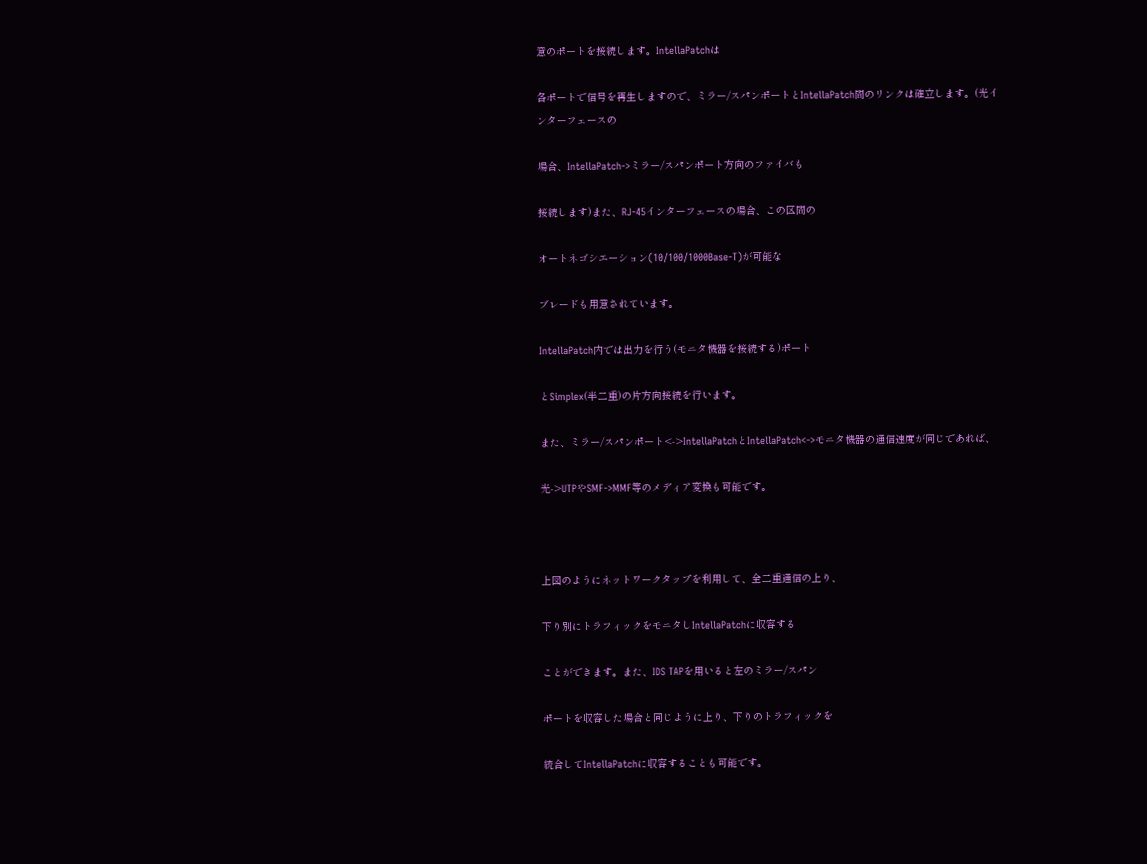意のポートを接続します。IntellaPatchは

各ポートで信号を再生しますので、ミラー/スパンポートとIntellaPatch間のリンクは確立します。(光インターフェースの

場合、IntellaPatch->ミラー/スパンポート方向のファイバも

接続します)また、RJ-45インターフェースの場合、この区間の

オートネゴシエーション(10/100/1000Base-T)が可能な

ブレードも用意されています。

IntellaPatch内では出力を行う(モニタ機器を接続する)ポート

とSimplex(半二重)の片方向接続を行います。

また、ミラー/スパンポート<->IntellaPatchとIntellaPatch<->モニタ機器の通信速度が同じであれば、

光->UTPやSMF->MMF等のメディア変換も可能です。



上図のようにネットワークタップを利用して、全二重通信の上り、

下り別にトラフィックをモニタしIntellaPatchに収容する

ことができます。また、IDS TAPを用いると左のミラー/スパン

ポートを収容した場合と同じように上り、下りのトラフィックを

統合してIntellaPatchに収容することも可能です。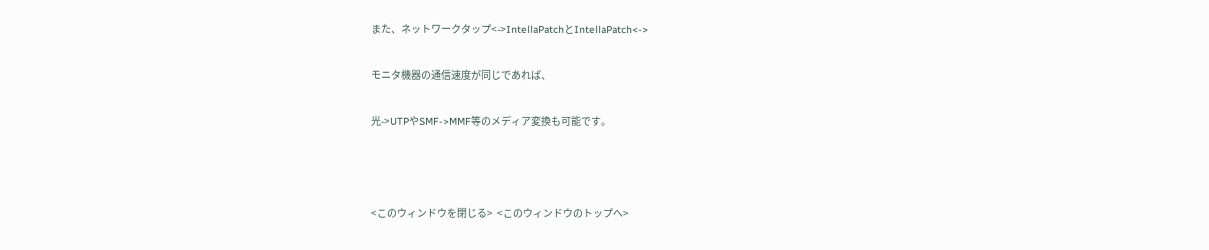また、ネットワークタップ<->IntellaPatchとIntellaPatch<->

モニタ機器の通信速度が同じであれば、

光->UTPやSMF->MMF等のメディア変換も可能です。



<このウィンドウを閉じる>  <このウィンドウのトップへ>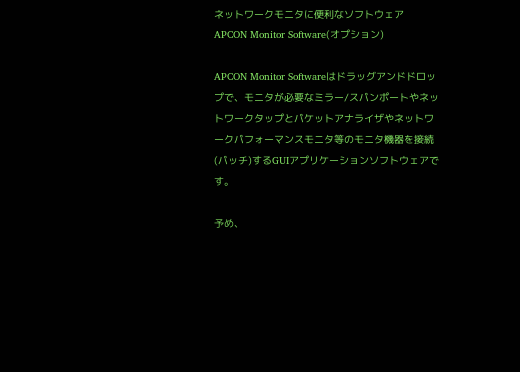ネットワークモニタに便利なソフトウェア
APCON Monitor Software(オプション)

APCON Monitor Softwareはドラッグアンドドロップで、モニタが必要なミラー/スパンポートやネットワークタップとパケットアナライザやネットワークパフォーマンスモニタ等のモニタ機器を接続(パッチ)するGUIアプリケーションソフトウェアです。

予め、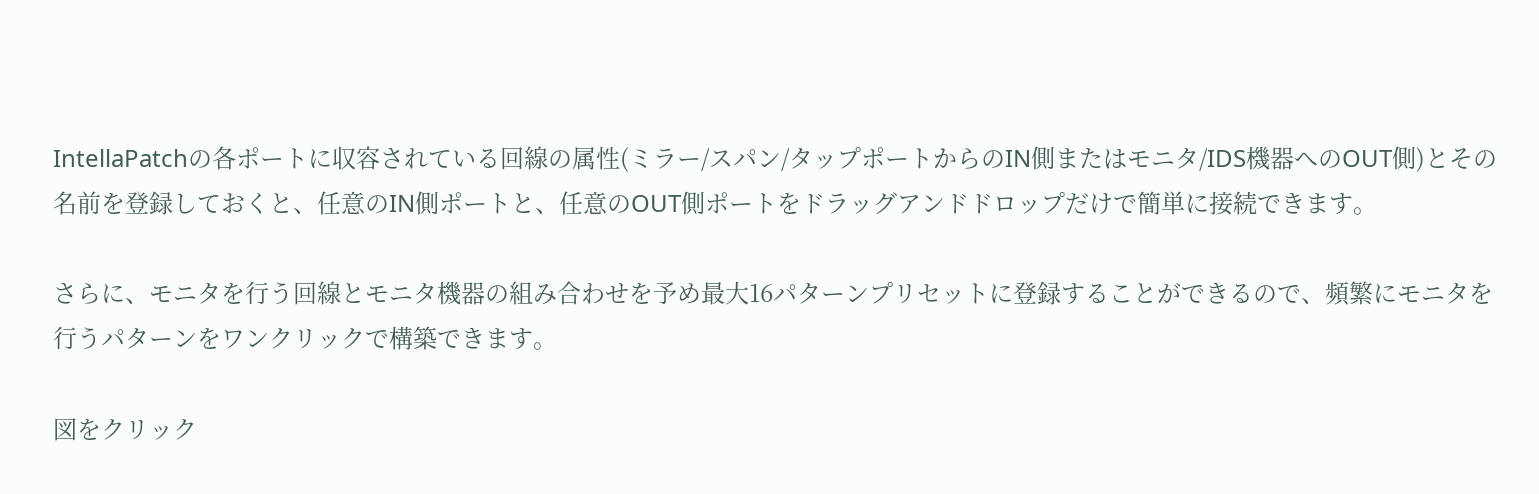IntellaPatchの各ポートに収容されている回線の属性(ミラー/スパン/タップポートからのIN側またはモニタ/IDS機器へのOUT側)とその名前を登録しておくと、任意のIN側ポートと、任意のOUT側ポートをドラッグアンドドロップだけで簡単に接続できます。

さらに、モニタを行う回線とモニタ機器の組み合わせを予め最大16パターンプリセットに登録することができるので、頻繁にモニタを行うパターンをワンクリックで構築できます。

図をクリック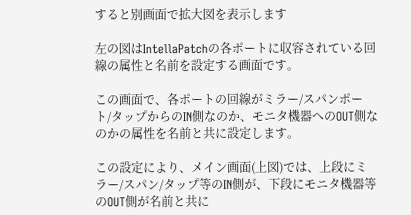すると別画面で拡大図を表示します

左の図はIntellaPatchの各ポートに収容されている回線の属性と名前を設定する画面です。

この画面で、各ポートの回線がミラー/スパンポート/タップからのIN側なのか、モニタ機器へのOUT側なのかの属性を名前と共に設定します。

この設定により、メイン画面(上図)では、上段にミラー/スパン/タップ等のIN側が、下段にモニタ機器等のOUT側が名前と共に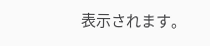表示されます。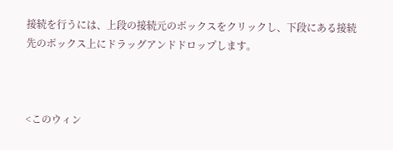接続を行うには、上段の接続元のボックスをクリックし、下段にある接続先のボックス上にドラッグアンドドロップします。



<このウィン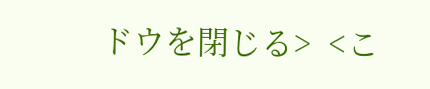ドウを閉じる>  <こ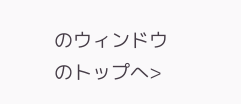のウィンドウのトップへ>